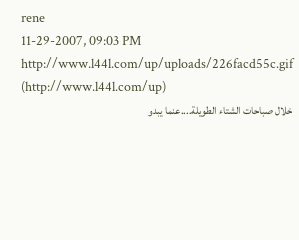rene
11-29-2007, 09:03 PM
http://www.l44l.com/up/uploads/226facd55c.gif (http://www.l44l.com/up)
خلال صباحات الشتاء الطويلة....عنما يبدو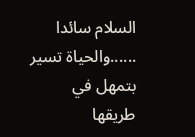السلام سائدا ......والحياة تسير بتمهل في
طريقها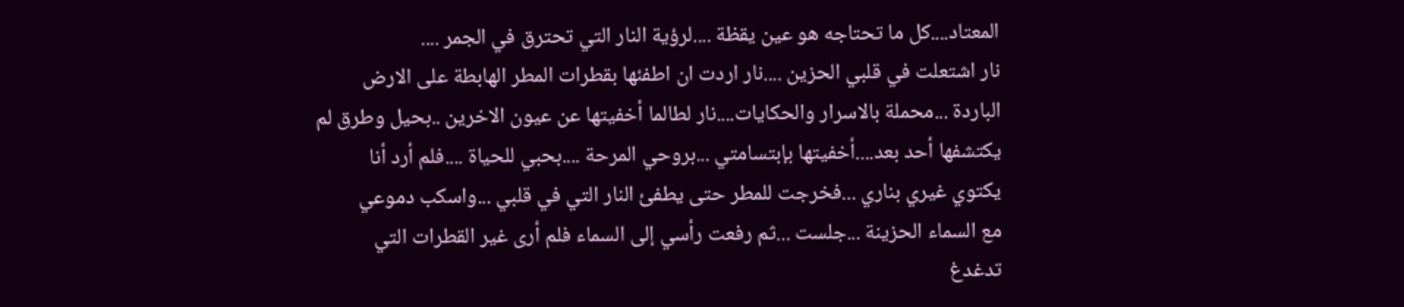المعتاد....كل ما تحتاجه هو عين يقظة ....لرؤية النار التي تحترق في الجمر ....
نار اشتعلت في قلبي الحزين ....نار اردت ان اطفئها بقطرات المطر الهابطة على الارض
الباردة ...محملة بالاسرار والحكايات....نار لطالما أخفيتها عن عيون الاخرين ..بحيل وطرق لم
يكتشفها أحد بعد....أخفيتها بإبتسامتي ...بروحي المرحة ....بحبي للحياة ....فلم أرد أنا
يكتوي غيري بناري ...فخرجت للمطر حتى يطفئ النار التي في قلبي ...واسكب دموعي
مع السماء الحزينة ...جلست ...ثم رفعت رأسي إلى السماء فلم أرى غير القطرات التي
تدغدغ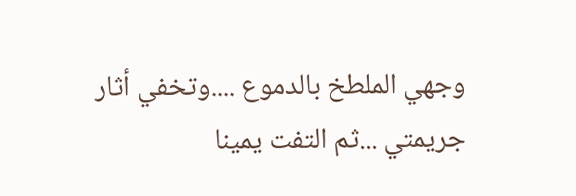وجهي الملطخ بالدموع ....وتخفي أثار جريمتي ...ثم التفت يمينا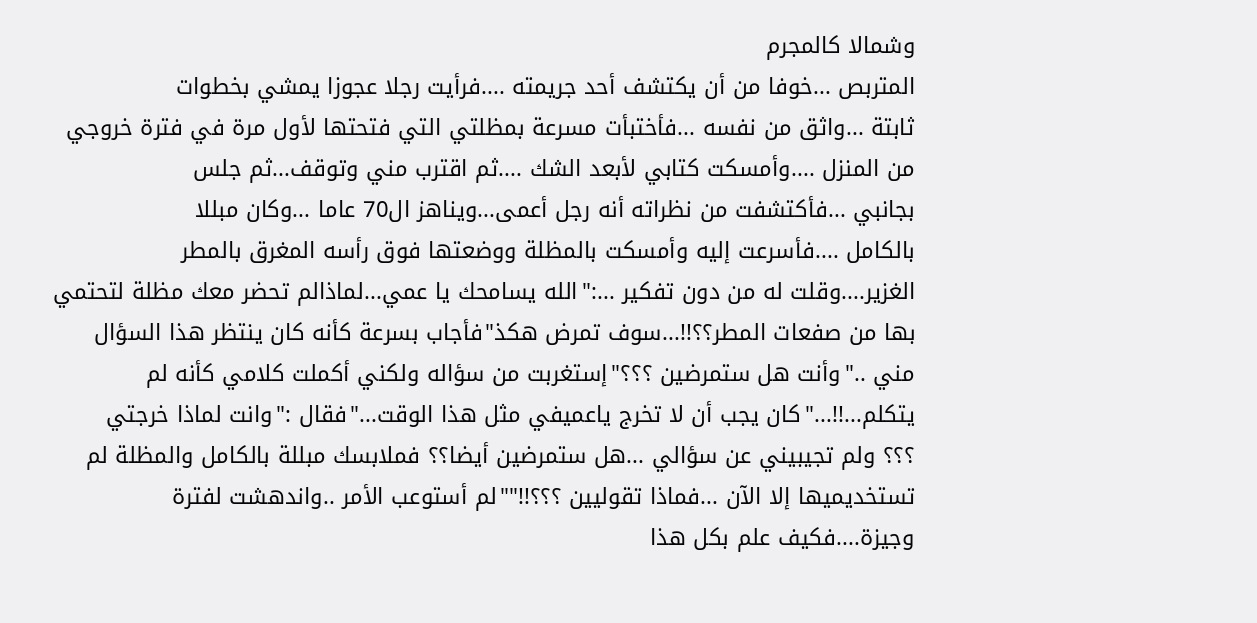وشمالا كالمجرم
المتربص ...خوفا من أن يكتشف أحد جريمته ....فرأيت رجلا عجوزا يمشي بخطوات
ثابتة ...واثق من نفسه ...فأختبأت مسرعة بمظلتي التي فتحتها لأول مرة في فترة خروجي
من المنزل ....وأمسكت كتابي لأبعد الشك ....ثم اقترب مني وتوقف...ثم جلس
بجانبي ...فأكتشفت من نظراته أنه رجل أعمى...ويناهز ال70 عاما ...وكان مبللا
بالكامل ....فأسرعت إليه وأمسكت بالمظلة ووضعتها فوق رأسه المغرق بالمطر
الغزير....وقلت له من دون تفكير ...:"الله يسامحك يا عمي...لماذالم تحضر معك مظلة لتحتمي
بها من صفعات المطر؟؟!!...سوف تمرض هكذ"فأجاب بسرعة كأنه كان ينتظر هذا السؤال
مني .."وأنت هل ستمرضين ؟؟؟"إستغربت من سؤاله ولكني أكملت كلامي كأنه لم
يتكلم...!!..."كان يجب أن لا تخرج ياعميفي مثل هذا الوقت..."فقال :"وانت لماذا خرجتي
؟؟؟ ولم تجيبيني عن سؤالي ...هل ستمرضين أيضا؟؟ فملابسك مبللة بالكامل والمظلة لم
تستخديميها إلا الآن ...فماذا تقوليين ؟؟؟!!""لم أستوعب الأمر ..واندهشت لفترة
وجيزة....فكيف علم بكل هذا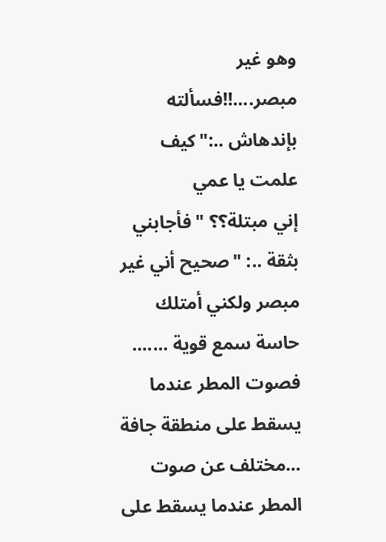وهو غير مبصر....!!فسألته بإندهاش ..:"كيف علمت يا عمي
إني مبتلة؟؟ "فأجابني بثقة ..: "صحيح أني غير مبصر ولكني أمتلك حاسة سمع قوية .......
فصوت المطر عندما يسقط على منطقة جافة ...مختلف عن صوت المطر عندما يسقط على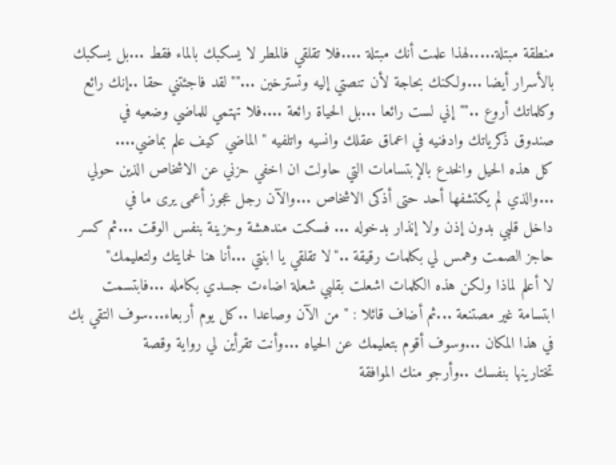منطقة مبتلة.....لهذا علمت أنك مبتلة ....فلا تقلقي فالمطر لا يسكبك بالماء فقط ...بل يسكبك
بالأسرار أيضا ...ولكنك بحاجة لأن تنصتي إليه وتسترخين ...""لقد فاجئتني حقا ..إنك رائع
وكلماتك أروع ..""إني لست رائعا ...بل الحياة رائعة ....فلا تهتمي للماضي وضعيه في
صندوق ذكرياتك وادفنيه في اعماق عقلك وانسيه واتلفيه "الماضي كيف علم بماضي....
كل هذه الحيل والخدع بالإبتسامات التي حاولت ان اخفي حزني عن الاشخاص الذين حولي
...والذي لم يكتشفها أحد حتى أذكى الاشخاص ...والآن رجل عجوز أعمى يرى ما في
داخل قلبي بدون إذن ولا إنذار بدخوله ... فسكت مندهشة وحزينة بنفس الوقت ...ثم كسر
حاجز الصمت وهمس لي بكلمات رقيقة .."لا تقلقي يا ابنتي ...أنا هنا لحمايتك ولتعليمك"
لا أعلم لماذا ولكن هذه الكلمات اشعلت بقلبي شعلة اضاءت جسدي بكامله ...فابتسمت
ابتسامة غير مصتنعة ...ثم أضاف قائلا : "من الآن وصاعدا ..كل يوم أربعاء...سوف التقي بك
في هذا المكان ...وسوف أقوم بتعليمك عن الحياه ...وأنت تقرأين لي رواية وقصة
تختارينها بنفسك ..وأرجو منك الموافقة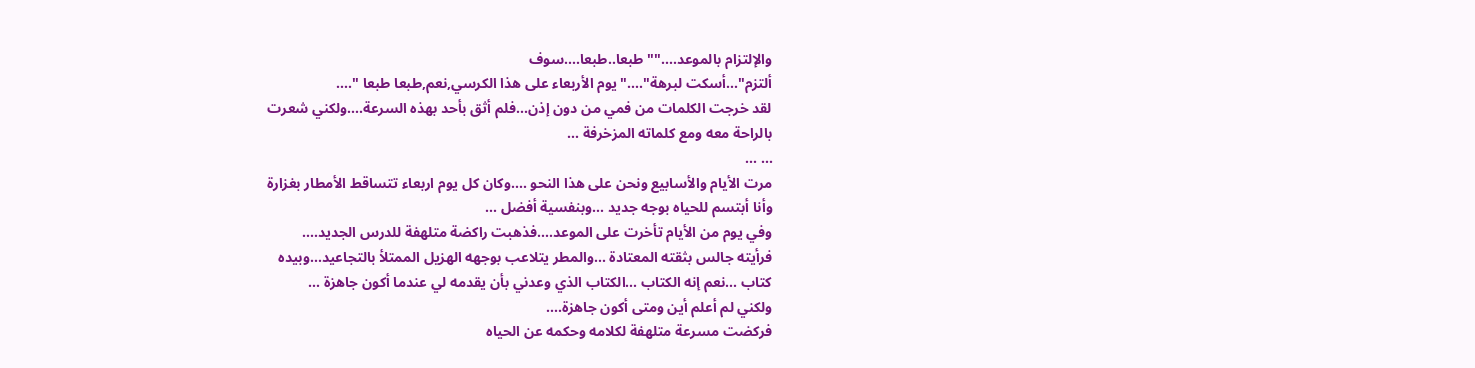والإلتزام بالموعد....""طبعا..طبعا....سوف
ألتزم"...أسكت لبرهة"...."يوم الأربعاء على هذا الكرسي,نعم,طبعا طبعا "....
لقد خرجت الكلمات من فمي من دون إذن...فلم أثق بأحد بهذه السرعة....ولكني شعرت
بالراحة معه ومع كلماته المزخرفة ...
... ...
مرت الأيام والأسابيع ونحن على هذا النحو ....وكان كل يوم اربعاء تتساقط الأمطار بغزارة
وأنا أبتسم للحياه بوجه جديد ...وبنفسية أفضل ...
وفي يوم من الأيام تأخرت على الموعد....فذهبت راكضة متلهفة للدرس الجديد....
فرأيته جالس بثقته المعتادة ...والمطر يتلاعب بوجهه الهزيل الممتلأ بالتجاعيد...وبيده
كتاب ...نعم إنه الكتاب ...الكتاب الذي وعدني بأن يقدمه لي عندما أكون جاهزة ...
ولكني لم أعلم أين ومتى أكون جاهزة....
فركضت مسرعة متلهفة لكلامه وحكمه عن الحياه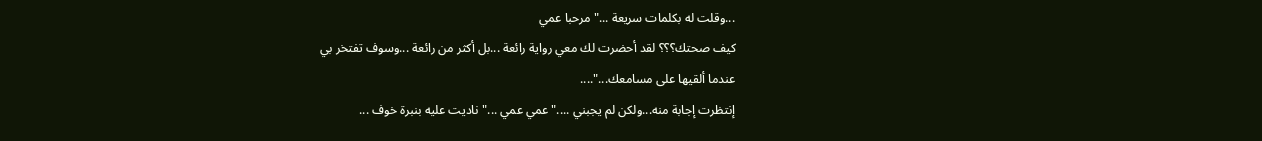...وقلت له بكلمات سريعة ..."مرحبا عمي
كيف صحتك؟؟؟ لقد أحضرت لك معي رواية رائعة ...بل أكثر من رائعة ...وسوف تفتخر بي
عندما ألقيها على مسامعك..."....
إنتظرت إجابة منه...ولكن لم يجبني ...."عمي عمي ..."ناديت عليه بنبرة خوف ...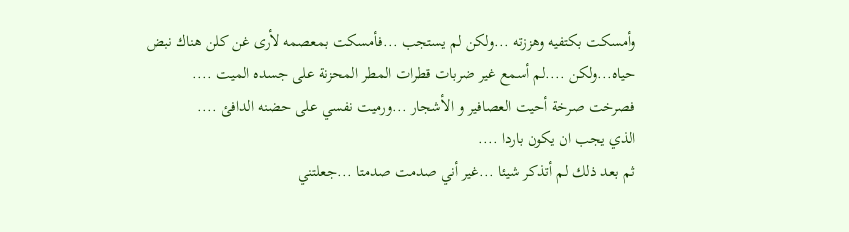وأمسكت بكتفيه وهززته ...ولكن لم يستجب ...فأمسكت بمعصمه لأرى غن كلن هناك نبض
حياه...ولكن ....لم أسمع غير ضربات قطرات المطر المحزنة على جسده الميت ....
فصرخت صرخة أحيت العصافير و الأشجار ...ورميت نفسي على حضنه الدافئ ....
الذي يجب ان يكون باردا ....
ثم بعد ذلك لم أتذكر شيئا ...غير أني صدمت صدمتا ...جعلتني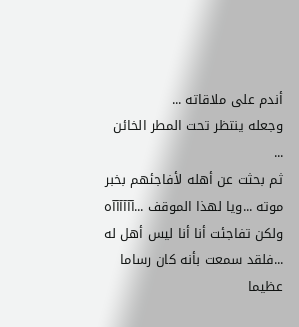أندم على ملاقاته ...
وجعله ينتظر تحت المطر الخائن ...
ثم بحثت عن أهله لأفاجئهم بخبر موته ...ويا لهذا الموقف ...آآآآآآه
ولكن تفاجئت أنا أنا ليس أهل له ...فلقد سمعت بأنه كان رساما عظيما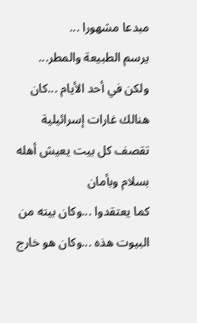مبدعا مشهورا ...
يرسم الطبيعة والمطر...
ولكن في أحد الأيام ...كان هنالك غارات إسرائيلية تقصف كل بيت يعيش أهله بسلام وبأمان
كما يعتقدوا ...وكان بيته من البيوت هذه ...وكان هو خارج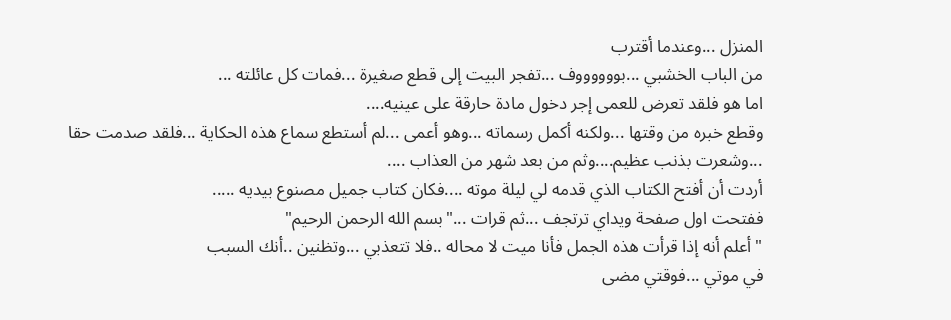المنزل ...وعندما أقترب
من الباب الخشبي ...بووووووف ...تفجر البيت إلى قطع صغيرة ...فمات كل عائلته ...
اما هو فلقد تعرض للعمى إجر دخول مادة حارقة على عينيه....
وقطع خبره من وقتها ...ولكنه أكمل رسماته ...وهو أعمى ...لم أستطع سماع هذه الحكاية ...فلقد صدمت حقا ...وشعرت بذنب عظيم....وثم من بعد شهر من العذاب ....
أردت أن أفتح الكتاب الذي قدمه لي ليلة موته ....فكان كتاب جميل مصنوع بيديه .....
ففتحت اول صفحة ويداي ترتجف ...ثم قرات ..."بسم الله الرحمن الرحيم"
"أعلم أنه إذا قرأت هذه الجمل فأنا ميت لا محاله ..فلا تتعذبي ...وتظنين ..أنك السبب
في موتي ...فوقتي مضى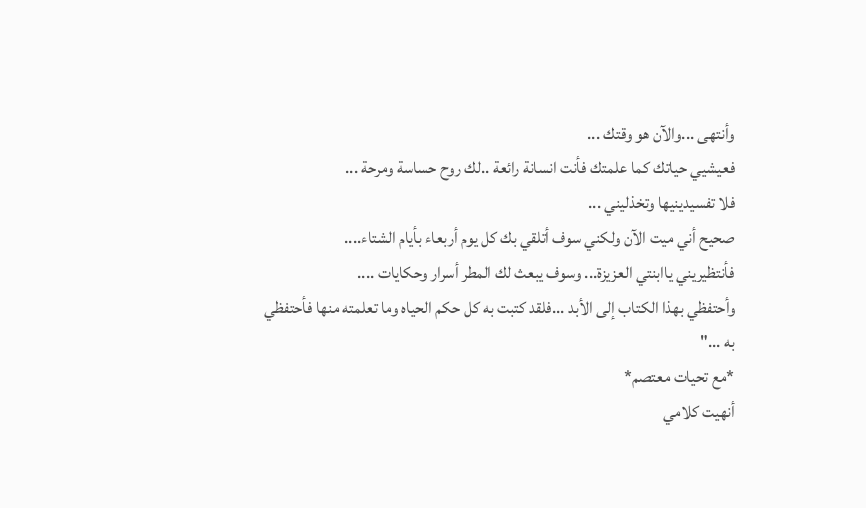وأنتهى ...والآن هو وقتك ...
فعيشيي حياتك كما علمتك فأنت انسانة رائعة ..لك روح حساسة ومرحة ...
فلا تفسيدينيها وتخذليني ...
صحيح أني ميت الآن ولكني سوف أتلقي بك كل يوم أربعاء بأيام الشتاء....
فأنتظيريني ياابنتي العزيزة... وسوف يبعث لك المطر أسرار وحكايات ....
وأحتفظي بهذا الكتاب إلى الأبد ...فلقد كتبت به كل حكم الحياه وما تعلمته منها فأحتفظي به ..."
*مع تحيات معتصم*
أنهيت كلامي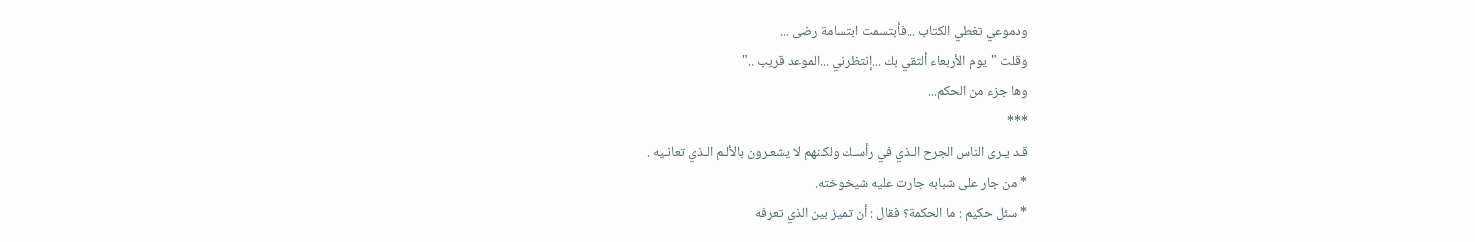ودموعي تغطي الكتاب ...فأبتسمت ابتسامة رضى ...
وقلت "يوم الأربعاء ألتقي بك ...إنتظرني ...الموعد قريب .."
وها جزء من الحكم...
***
قـد يـرى الناس الجرح الـذي في رأسـك ولكـنهم لا يشعـرون بالألـم الـذي تعانـيه .
* من جار على شبابه جارت عليه شيخوخته.
* سئل حكيم : ما الحكمة؟ فقال : أن تميز بين الذي تعرفه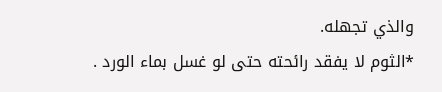والذي تجهله.
*الثوم لا يفقد رائحته حتى لو غسل بماء الورد .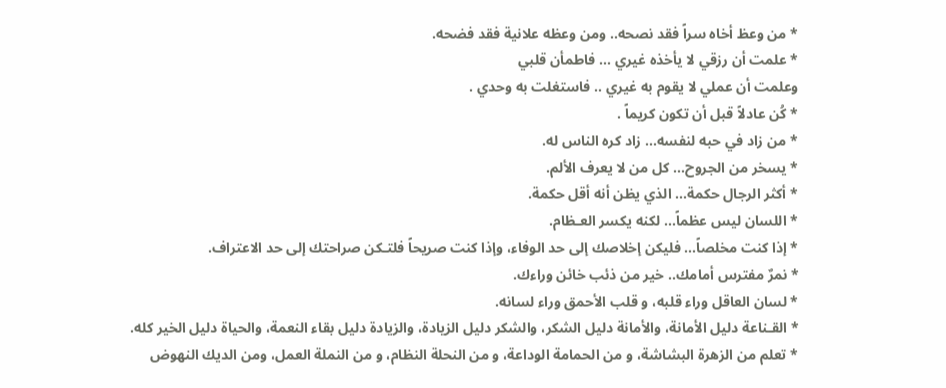* من وعظ أخاه سراً فقد نصحه.. ومن وعظه علانية فقد فضحه.
* علمت أن رزقي لا يأخذه غيري ... فاطمأن قلبي
وعلمت أن عملي لا يقوم به غيري .. فاستغلت به وحدي .
* كُن عادلاً قبل أن تكون كريماً .
* من زاد في حبه لنفسه... زاد كره الناس له.
* يسخر من الجروح... كل من لا يعرف الألم.
* أكثر الرجال حكمة... الذي يظن أنه أقل حكمة.
* اللسان ليس عظماً... لكنه يكسر العـظام.
* إذا كنت مخلصاً... فليكن إخلاصك إلى حد الوفاء، وإذا كنت صريحاً فلتـكن صراحتك إلى حد الاعتراف.
* نمرٌ مفترس أمامك.. خير من ذئب خائن وراءك.
* لسان العاقل وراء قلبه، و قلب الأحمق وراء لسانه.
* القـناعة دليل الأمانة، والأمانة دليل الشكر، والشكر دليل الزيادة، والزيادة دليل بقاء النعمة، والحياة دليل الخير كله.
* تعلم من الزهرة البشاشة، و من الحمامة الوداعة، و من النحلة النظام، و من النملة العمل، ومن الديك النهوض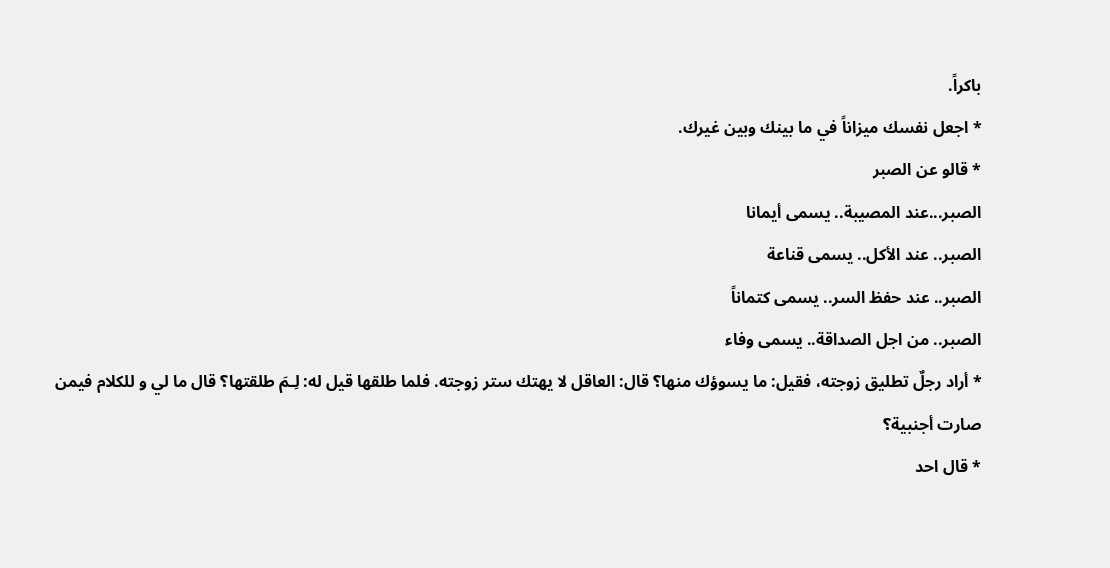باكراً.
* اجعل نفسك ميزاناً في ما بينك وبين غيرك.
* قالو عن الصبر
الصبر...عند المصيبة.. يسمى أيمانا
الصبر.. عند الأكل.. يسمى قناعة
الصبر.. عند حفظ السر.. يسمى كتماناً
الصبر.. من اجل الصداقة.. يسمى وفاء
* أراد رجلٌ تطليق زوجته، فقيل: ما يسوؤك منها؟ قال: العاقل لا يهتك ستر زوجته. فلما طلقها قيل له: لِـمَ طلقتها؟ قال ما لي و للكلام فيمن صارت أجنبية؟
* قال احد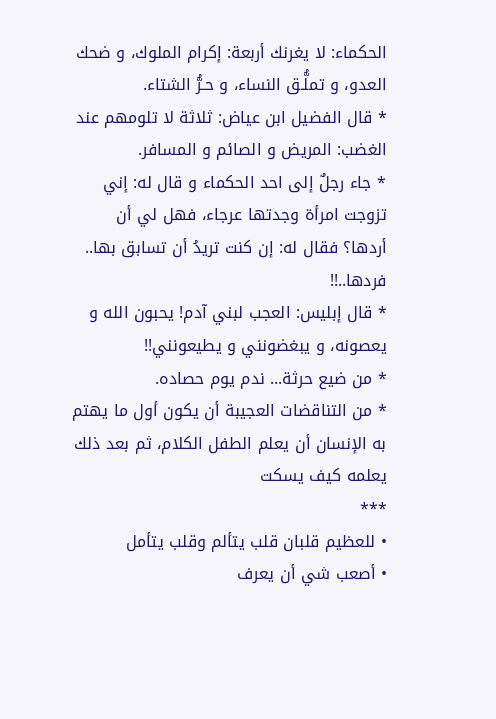الحكماء: لا يغرنك أربعة: إكرام الملوك، و ضحك العدو، و تملُّـق النساء، و حـرُّ الشتاء.
* قال الفضيل ابن عياض: ثلاثة لا تلومهم عند الغضب: المريض و الصائم و المسافر.
* جاء رجلٌ إلى احد الحكماء و قال له: إني تزوجت امرأة وجدتها عرجاء، فهل لي أن أردها؟ فقال له: إن كنت تريدُ أن تسابق بها.. فردها..!!
* قال إبليس: العجب لبني آدم! يحبون الله و يعصونه، و يبغضونني و يطيعونني!!
* من ضيع حرثة... ندم يوم حصاده.
* من التناقضات العجيبة أن يكون أول ما يهتم به الإنسان أن يعلم الطفل الكلام، ثم بعد ذلك يعلمه كيف يسكت
***
• للعظيم قلبان قلب يتألم وقلب يتأمل
• أصعب شي أن يعرف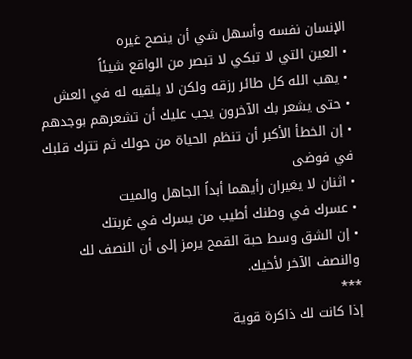الإنسان نفسه وأسهل شي أن ينصح غيره
• العين التي لا تبكي لا تبصر من الواقع شيئاً
• يهب الله كل طائر رزقه ولكن لا يلقيه له في العش
• حتى يشعر بك الآخرون يجب عليك أن تشعرهم بوجدهم
• إن الخطأ الأكبر أن تنظم الحياة من حولك ثم تترك قلبك في فوضى
• اثنان لا يغيران رأيهما أبداً الجاهل والميت
• عسرك في وطنك أطيب من يسرك في غربتك
• إن الشق وسط حبة القمح يرمز إلى أن النصف لك والنصف الآخر لأخيك.
***
إذا كانت لك ذاكرة قوية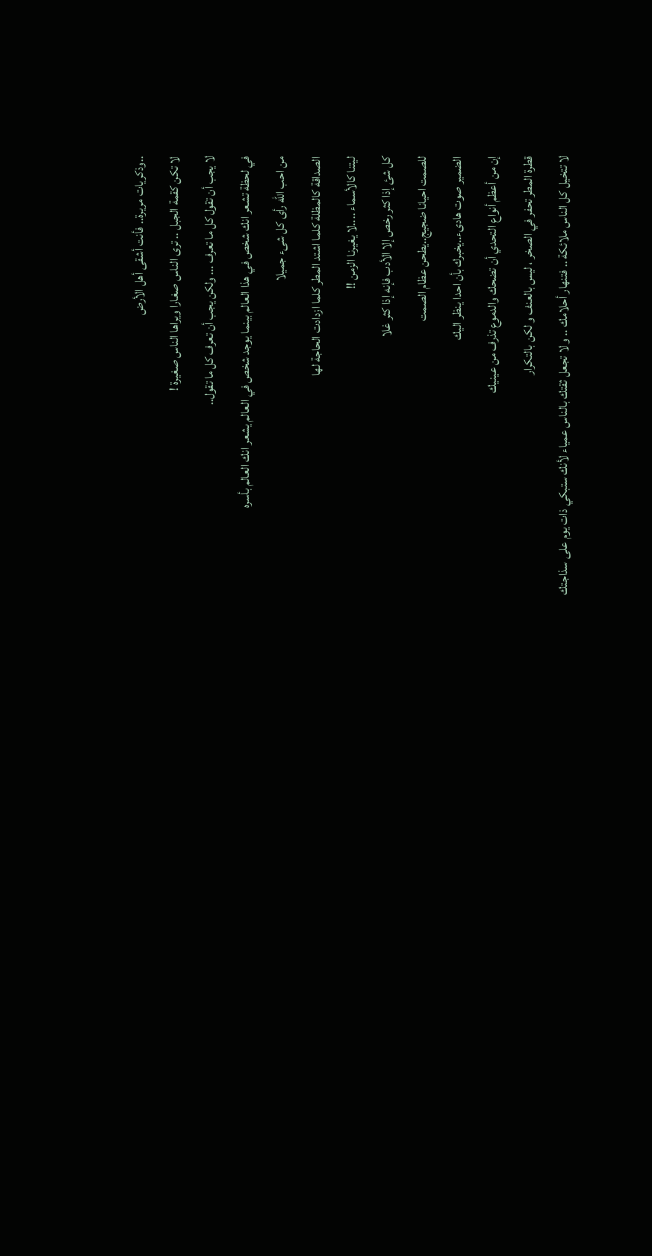..وذكريات مريرة.. فأنت أشقى أهل الأرض
لا تكن كقمة الجبل .. ترى الناس صغارا ويراها الناس صغيرة !
لا يجب أن تقول كل ما تعرف ... ولكن يجب أن تعرف كل ما تقول..
في لحظة تشعر انك شخص في هذا العالم بينما يوجد شخص في العالم يشعر انك العالم بأسره
من احب الله رأى كل شىء جميلا
الصداقة كالمظلة كلما اشتد المطر كلما ازدادت الحاجة لها
ليتنا كالأسماء ....لا يغيرنا الزمن !!
كل شئ إذا كثر رخص إلا الأدب فإنه إذا كثر غلا
للصمت احيانا ضجيج..يطحن عظام الصمت
الضمير صوت هادىء..يخبرك بأن احدا ينظر اليك
إن من أعظم أنواع التحدي أن تضحك والدموع تذرف من عينيك
قطرة المطر تحفر في الصخر ، ليس بالعنف و لكن بالتكرار
لا تتخيل كل الناس ملائكة .. فتنهار أحلامك .. و لا تجعل ثقتك بالناس عمياء لأنك ستبكي ذات يوم على سذاجتك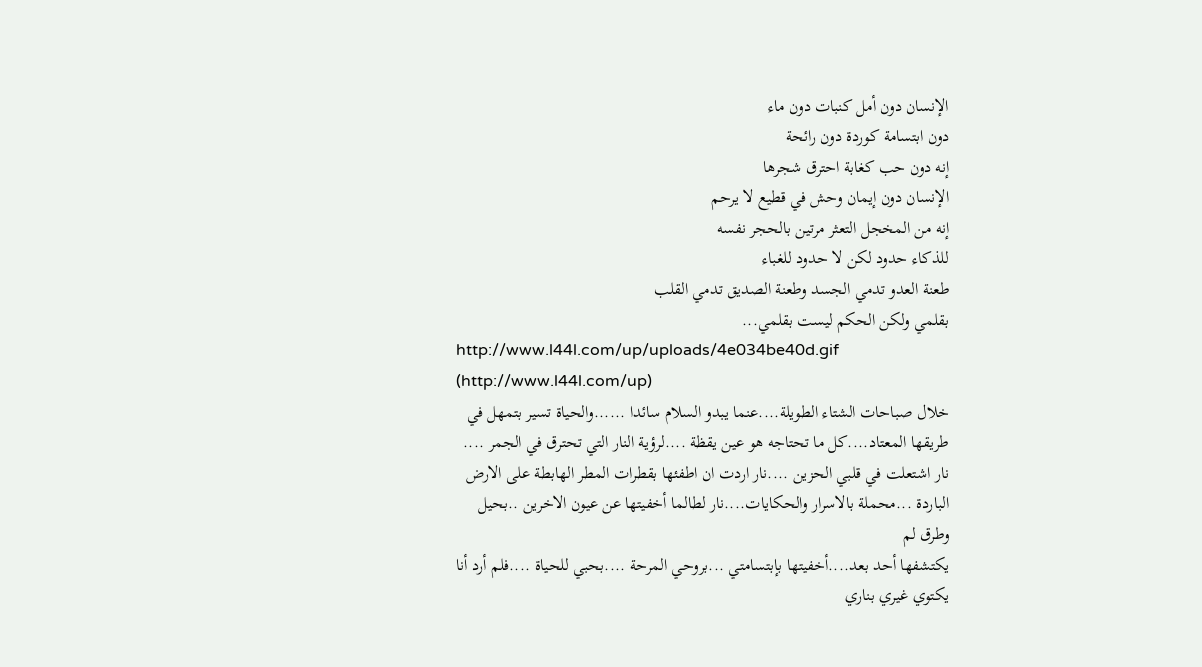الإنسان دون أمل كنبات دون ماء
دون ابتسامة كوردة دون رائحة
إنه دون حب كغابة احترق شجرها
الإنسان دون إيمان وحش في قطيع لا يرحم
إنه من المخجل التعثر مرتين بالحجر نفسه
للذكاء حدود لكن لا حدود للغباء
طعنة العدو تدمي الجسد وطعنة الصديق تدمي القلب
بقلمي ولكن الحكم ليست بقلمي...
http://www.l44l.com/up/uploads/4e034be40d.gif (http://www.l44l.com/up)
خلال صباحات الشتاء الطويلة....عنما يبدو السلام سائدا ......والحياة تسير بتمهل في
طريقها المعتاد....كل ما تحتاجه هو عين يقظة ....لرؤية النار التي تحترق في الجمر ....
نار اشتعلت في قلبي الحزين ....نار اردت ان اطفئها بقطرات المطر الهابطة على الارض
الباردة ...محملة بالاسرار والحكايات....نار لطالما أخفيتها عن عيون الاخرين ..بحيل وطرق لم
يكتشفها أحد بعد....أخفيتها بإبتسامتي ...بروحي المرحة ....بحبي للحياة ....فلم أرد أنا
يكتوي غيري بناري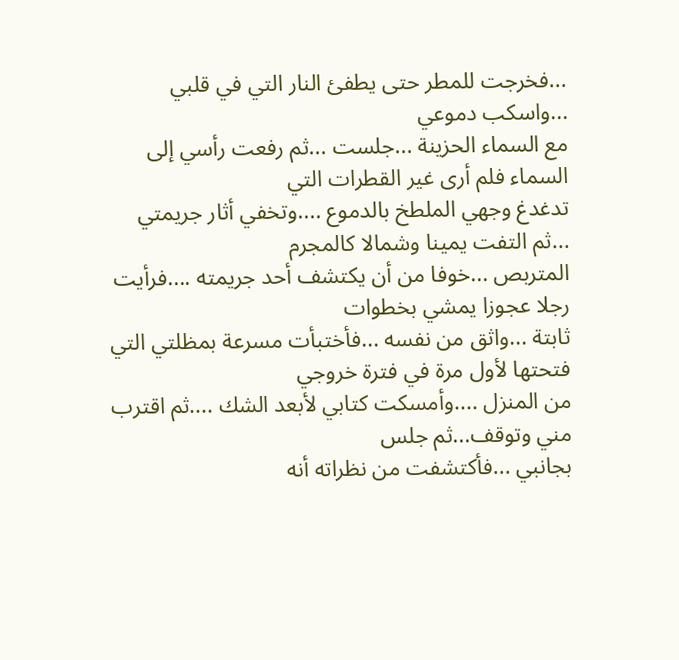...فخرجت للمطر حتى يطفئ النار التي في قلبي ...واسكب دموعي
مع السماء الحزينة ...جلست ...ثم رفعت رأسي إلى السماء فلم أرى غير القطرات التي
تدغدغ وجهي الملطخ بالدموع ....وتخفي أثار جريمتي ...ثم التفت يمينا وشمالا كالمجرم
المتربص ...خوفا من أن يكتشف أحد جريمته ....فرأيت رجلا عجوزا يمشي بخطوات
ثابتة ...واثق من نفسه ...فأختبأت مسرعة بمظلتي التي فتحتها لأول مرة في فترة خروجي
من المنزل ....وأمسكت كتابي لأبعد الشك ....ثم اقترب مني وتوقف...ثم جلس
بجانبي ...فأكتشفت من نظراته أنه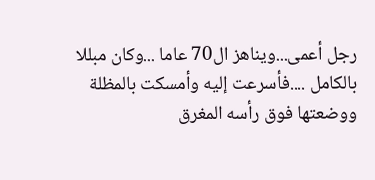رجل أعمى...ويناهز ال70 عاما ...وكان مبللا
بالكامل ....فأسرعت إليه وأمسكت بالمظلة ووضعتها فوق رأسه المغرق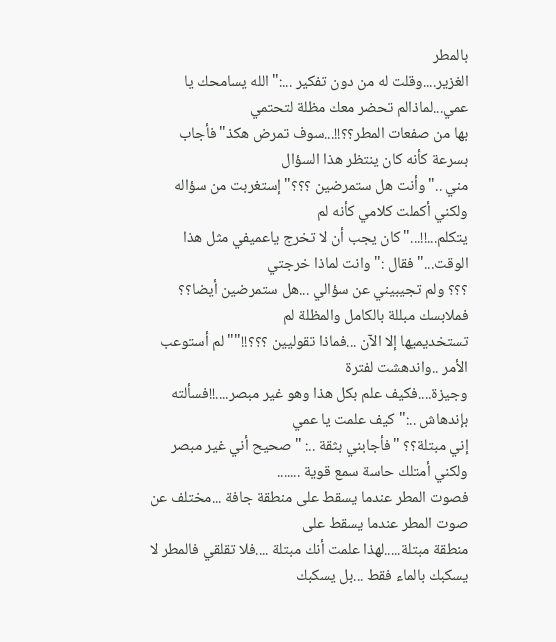بالمطر
الغزير....وقلت له من دون تفكير ...:"الله يسامحك يا عمي...لماذالم تحضر معك مظلة لتحتمي
بها من صفعات المطر؟؟!!...سوف تمرض هكذ"فأجاب بسرعة كأنه كان ينتظر هذا السؤال
مني .."وأنت هل ستمرضين ؟؟؟"إستغربت من سؤاله ولكني أكملت كلامي كأنه لم
يتكلم...!!..."كان يجب أن لا تخرج ياعميفي مثل هذا الوقت..."فقال :"وانت لماذا خرجتي
؟؟؟ ولم تجيبيني عن سؤالي ...هل ستمرضين أيضا؟؟ فملابسك مبللة بالكامل والمظلة لم
تستخديميها إلا الآن ...فماذا تقوليين ؟؟؟!!""لم أستوعب الأمر ..واندهشت لفترة
وجيزة....فكيف علم بكل هذا وهو غير مبصر....!!فسألته بإندهاش ..:"كيف علمت يا عمي
إني مبتلة؟؟ "فأجابني بثقة ..: "صحيح أني غير مبصر ولكني أمتلك حاسة سمع قوية .......
فصوت المطر عندما يسقط على منطقة جافة ...مختلف عن صوت المطر عندما يسقط على
منطقة مبتلة.....لهذا علمت أنك مبتلة ....فلا تقلقي فالمطر لا يسكبك بالماء فقط ...بل يسكبك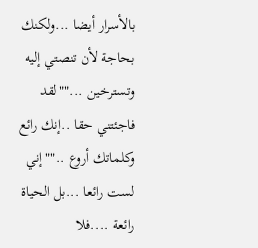بالأسرار أيضا ...ولكنك بحاجة لأن تنصتي إليه وتسترخين ...""لقد فاجئتني حقا ..إنك رائع
وكلماتك أروع ..""إني لست رائعا ...بل الحياة رائعة ....فلا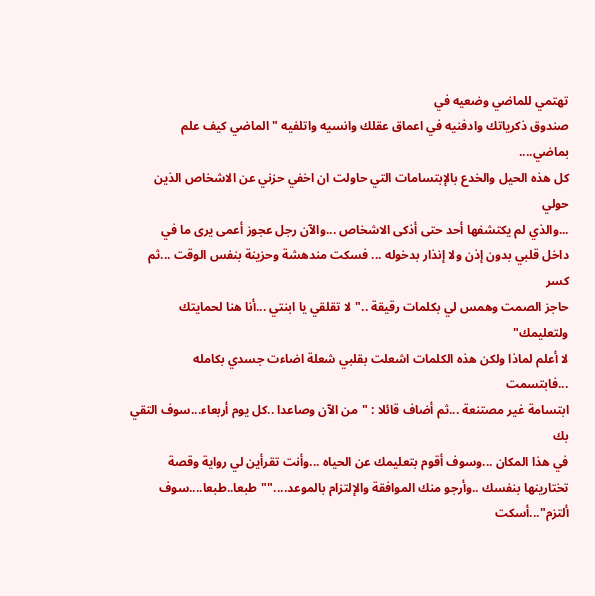تهتمي للماضي وضعيه في
صندوق ذكرياتك وادفنيه في اعماق عقلك وانسيه واتلفيه "الماضي كيف علم بماضي....
كل هذه الحيل والخدع بالإبتسامات التي حاولت ان اخفي حزني عن الاشخاص الذين حولي
...والذي لم يكتشفها أحد حتى أذكى الاشخاص ...والآن رجل عجوز أعمى يرى ما في
داخل قلبي بدون إذن ولا إنذار بدخوله ... فسكت مندهشة وحزينة بنفس الوقت ...ثم كسر
حاجز الصمت وهمس لي بكلمات رقيقة .."لا تقلقي يا ابنتي ...أنا هنا لحمايتك ولتعليمك"
لا أعلم لماذا ولكن هذه الكلمات اشعلت بقلبي شعلة اضاءت جسدي بكامله ...فابتسمت
ابتسامة غير مصتنعة ...ثم أضاف قائلا : "من الآن وصاعدا ..كل يوم أربعاء...سوف التقي بك
في هذا المكان ...وسوف أقوم بتعليمك عن الحياه ...وأنت تقرأين لي رواية وقصة
تختارينها بنفسك ..وأرجو منك الموافقة والإلتزام بالموعد....""طبعا..طبعا....سوف
ألتزم"...أسكت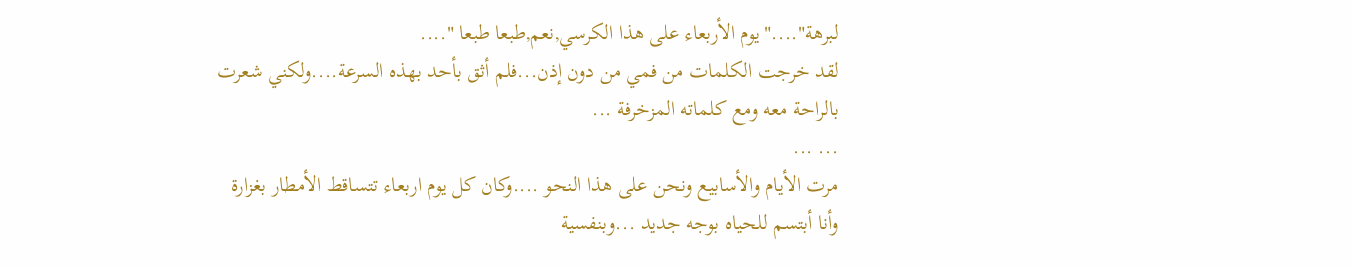لبرهة"...."يوم الأربعاء على هذا الكرسي,نعم,طبعا طبعا "....
لقد خرجت الكلمات من فمي من دون إذن...فلم أثق بأحد بهذه السرعة....ولكني شعرت
بالراحة معه ومع كلماته المزخرفة ...
... ...
مرت الأيام والأسابيع ونحن على هذا النحو ....وكان كل يوم اربعاء تتساقط الأمطار بغزارة
وأنا أبتسم للحياه بوجه جديد ...وبنفسية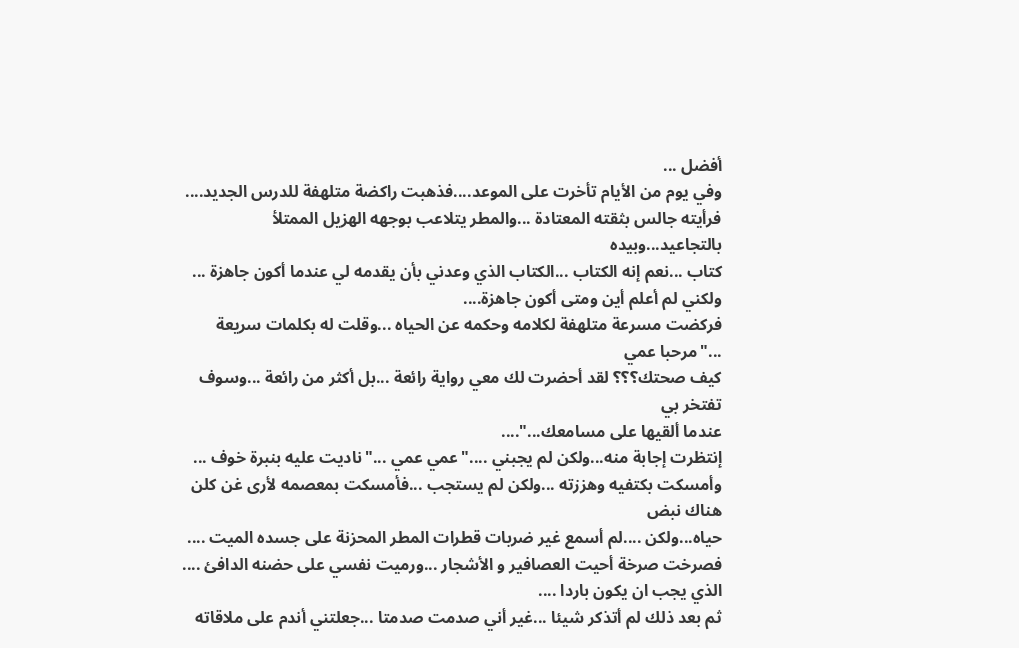أفضل ...
وفي يوم من الأيام تأخرت على الموعد....فذهبت راكضة متلهفة للدرس الجديد....
فرأيته جالس بثقته المعتادة ...والمطر يتلاعب بوجهه الهزيل الممتلأ بالتجاعيد...وبيده
كتاب ...نعم إنه الكتاب ...الكتاب الذي وعدني بأن يقدمه لي عندما أكون جاهزة ...
ولكني لم أعلم أين ومتى أكون جاهزة....
فركضت مسرعة متلهفة لكلامه وحكمه عن الحياه ...وقلت له بكلمات سريعة ..."مرحبا عمي
كيف صحتك؟؟؟ لقد أحضرت لك معي رواية رائعة ...بل أكثر من رائعة ...وسوف تفتخر بي
عندما ألقيها على مسامعك..."....
إنتظرت إجابة منه...ولكن لم يجبني ...."عمي عمي ..."ناديت عليه بنبرة خوف ...
وأمسكت بكتفيه وهززته ...ولكن لم يستجب ...فأمسكت بمعصمه لأرى غن كلن هناك نبض
حياه...ولكن ....لم أسمع غير ضربات قطرات المطر المحزنة على جسده الميت ....
فصرخت صرخة أحيت العصافير و الأشجار ...ورميت نفسي على حضنه الدافئ ....
الذي يجب ان يكون باردا ....
ثم بعد ذلك لم أتذكر شيئا ...غير أني صدمت صدمتا ...جعلتني أندم على ملاقاته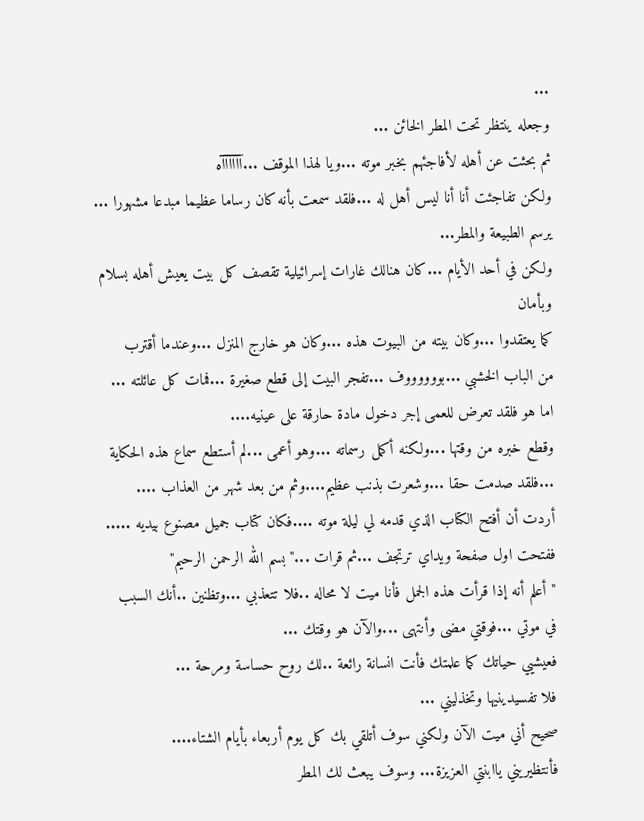...
وجعله ينتظر تحت المطر الخائن ...
ثم بحثت عن أهله لأفاجئهم بخبر موته ...ويا لهذا الموقف ...آآآآآآه
ولكن تفاجئت أنا أنا ليس أهل له ...فلقد سمعت بأنه كان رساما عظيما مبدعا مشهورا ...
يرسم الطبيعة والمطر...
ولكن في أحد الأيام ...كان هنالك غارات إسرائيلية تقصف كل بيت يعيش أهله بسلام وبأمان
كما يعتقدوا ...وكان بيته من البيوت هذه ...وكان هو خارج المنزل ...وعندما أقترب
من الباب الخشبي ...بووووووف ...تفجر البيت إلى قطع صغيرة ...فمات كل عائلته ...
اما هو فلقد تعرض للعمى إجر دخول مادة حارقة على عينيه....
وقطع خبره من وقتها ...ولكنه أكمل رسماته ...وهو أعمى ...لم أستطع سماع هذه الحكاية ...فلقد صدمت حقا ...وشعرت بذنب عظيم....وثم من بعد شهر من العذاب ....
أردت أن أفتح الكتاب الذي قدمه لي ليلة موته ....فكان كتاب جميل مصنوع بيديه .....
ففتحت اول صفحة ويداي ترتجف ...ثم قرات ..."بسم الله الرحمن الرحيم"
"أعلم أنه إذا قرأت هذه الجمل فأنا ميت لا محاله ..فلا تتعذبي ...وتظنين ..أنك السبب
في موتي ...فوقتي مضى وأنتهى ...والآن هو وقتك ...
فعيشيي حياتك كما علمتك فأنت انسانة رائعة ..لك روح حساسة ومرحة ...
فلا تفسيدينيها وتخذليني ...
صحيح أني ميت الآن ولكني سوف أتلقي بك كل يوم أربعاء بأيام الشتاء....
فأنتظيريني ياابنتي العزيزة... وسوف يبعث لك المطر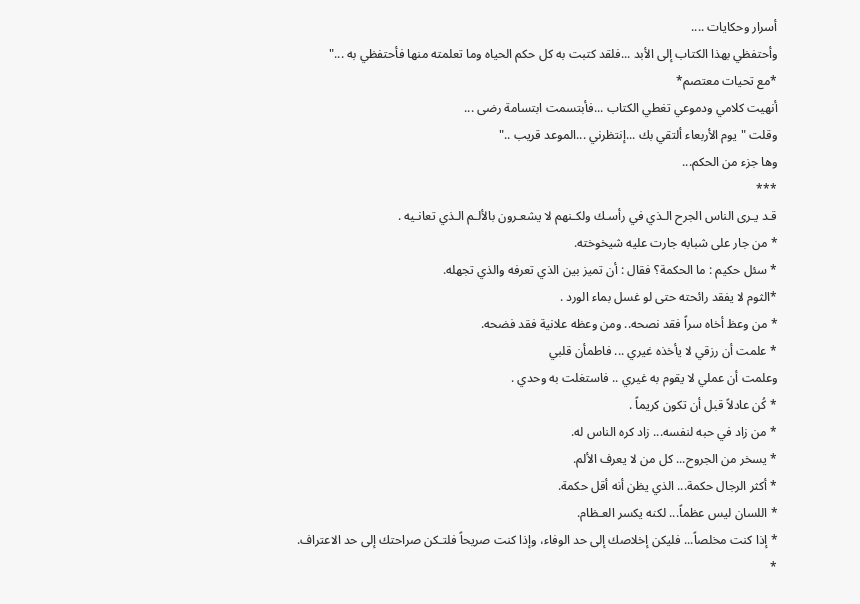أسرار وحكايات ....
وأحتفظي بهذا الكتاب إلى الأبد ...فلقد كتبت به كل حكم الحياه وما تعلمته منها فأحتفظي به ..."
*مع تحيات معتصم*
أنهيت كلامي ودموعي تغطي الكتاب ...فأبتسمت ابتسامة رضى ...
وقلت "يوم الأربعاء ألتقي بك ...إنتظرني ...الموعد قريب .."
وها جزء من الحكم...
***
قـد يـرى الناس الجرح الـذي في رأسـك ولكـنهم لا يشعـرون بالألـم الـذي تعانـيه .
* من جار على شبابه جارت عليه شيخوخته.
* سئل حكيم : ما الحكمة؟ فقال : أن تميز بين الذي تعرفه والذي تجهله.
*الثوم لا يفقد رائحته حتى لو غسل بماء الورد .
* من وعظ أخاه سراً فقد نصحه.. ومن وعظه علانية فقد فضحه.
* علمت أن رزقي لا يأخذه غيري ... فاطمأن قلبي
وعلمت أن عملي لا يقوم به غيري .. فاستغلت به وحدي .
* كُن عادلاً قبل أن تكون كريماً .
* من زاد في حبه لنفسه... زاد كره الناس له.
* يسخر من الجروح... كل من لا يعرف الألم.
* أكثر الرجال حكمة... الذي يظن أنه أقل حكمة.
* اللسان ليس عظماً... لكنه يكسر العـظام.
* إذا كنت مخلصاً... فليكن إخلاصك إلى حد الوفاء، وإذا كنت صريحاً فلتـكن صراحتك إلى حد الاعتراف.
*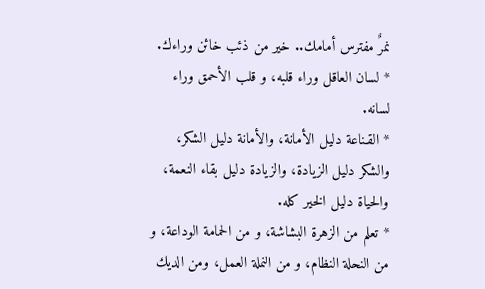نمرٌ مفترس أمامك.. خير من ذئب خائن وراءك.
* لسان العاقل وراء قلبه، و قلب الأحمق وراء لسانه.
* القـناعة دليل الأمانة، والأمانة دليل الشكر، والشكر دليل الزيادة، والزيادة دليل بقاء النعمة، والحياة دليل الخير كله.
* تعلم من الزهرة البشاشة، و من الحمامة الوداعة، و من النحلة النظام، و من النملة العمل، ومن الديك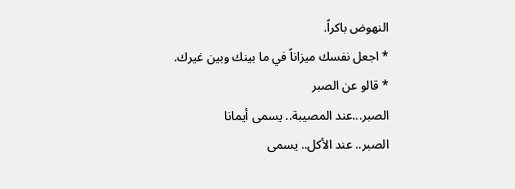النهوض باكراً.
* اجعل نفسك ميزاناً في ما بينك وبين غيرك.
* قالو عن الصبر
الصبر...عند المصيبة.. يسمى أيمانا
الصبر.. عند الأكل.. يسمى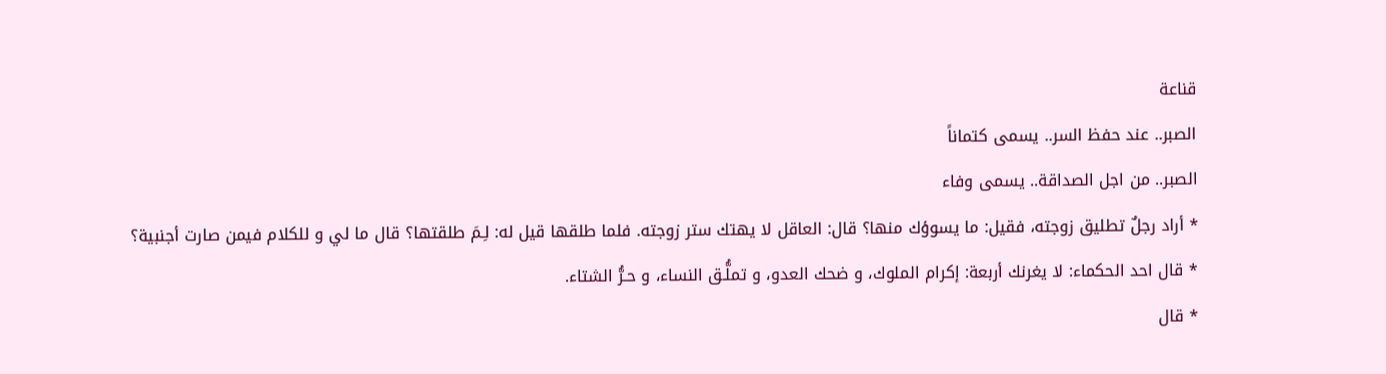قناعة
الصبر.. عند حفظ السر.. يسمى كتماناً
الصبر.. من اجل الصداقة.. يسمى وفاء
* أراد رجلٌ تطليق زوجته، فقيل: ما يسوؤك منها؟ قال: العاقل لا يهتك ستر زوجته. فلما طلقها قيل له: لِـمَ طلقتها؟ قال ما لي و للكلام فيمن صارت أجنبية؟
* قال احد الحكماء: لا يغرنك أربعة: إكرام الملوك، و ضحك العدو، و تملُّـق النساء، و حـرُّ الشتاء.
* قال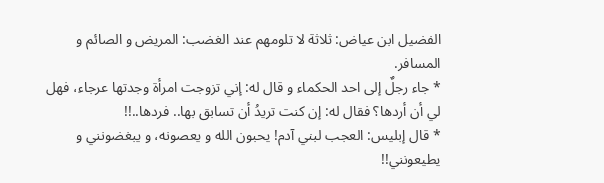الفضيل ابن عياض: ثلاثة لا تلومهم عند الغضب: المريض و الصائم و المسافر.
* جاء رجلٌ إلى احد الحكماء و قال له: إني تزوجت امرأة وجدتها عرجاء، فهل لي أن أردها؟ فقال له: إن كنت تريدُ أن تسابق بها.. فردها..!!
* قال إبليس: العجب لبني آدم! يحبون الله و يعصونه، و يبغضونني و يطيعونني!!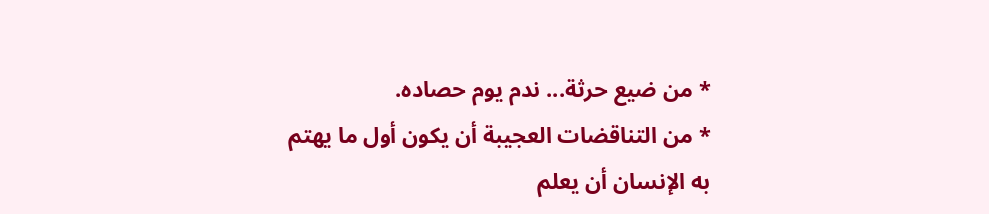* من ضيع حرثة... ندم يوم حصاده.
* من التناقضات العجيبة أن يكون أول ما يهتم به الإنسان أن يعلم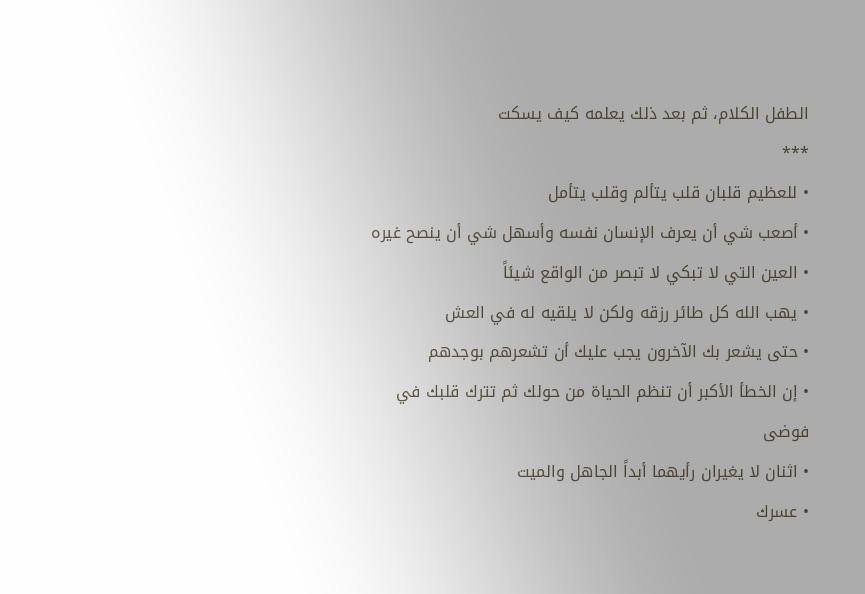الطفل الكلام، ثم بعد ذلك يعلمه كيف يسكت
***
• للعظيم قلبان قلب يتألم وقلب يتأمل
• أصعب شي أن يعرف الإنسان نفسه وأسهل شي أن ينصح غيره
• العين التي لا تبكي لا تبصر من الواقع شيئاً
• يهب الله كل طائر رزقه ولكن لا يلقيه له في العش
• حتى يشعر بك الآخرون يجب عليك أن تشعرهم بوجدهم
• إن الخطأ الأكبر أن تنظم الحياة من حولك ثم تترك قلبك في فوضى
• اثنان لا يغيران رأيهما أبداً الجاهل والميت
• عسرك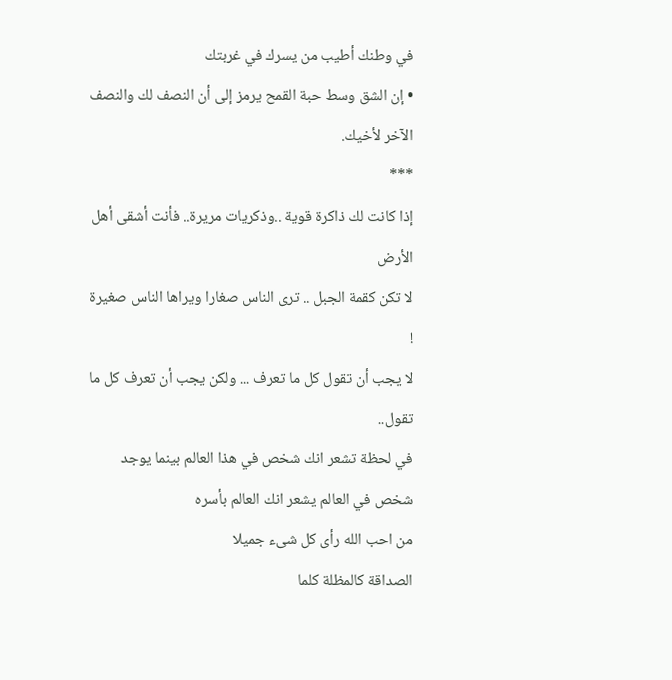في وطنك أطيب من يسرك في غربتك
• إن الشق وسط حبة القمح يرمز إلى أن النصف لك والنصف الآخر لأخيك.
***
إذا كانت لك ذاكرة قوية ..وذكريات مريرة.. فأنت أشقى أهل الأرض
لا تكن كقمة الجبل .. ترى الناس صغارا ويراها الناس صغيرة !
لا يجب أن تقول كل ما تعرف ... ولكن يجب أن تعرف كل ما تقول..
في لحظة تشعر انك شخص في هذا العالم بينما يوجد شخص في العالم يشعر انك العالم بأسره
من احب الله رأى كل شىء جميلا
الصداقة كالمظلة كلما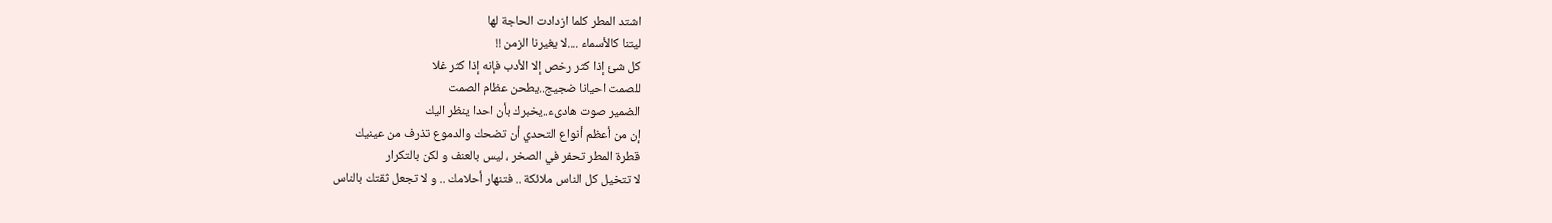اشتد المطر كلما ازدادت الحاجة لها
ليتنا كالأسماء ....لا يغيرنا الزمن !!
كل شئ إذا كثر رخص إلا الأدب فإنه إذا كثر غلا
للصمت احيانا ضجيج..يطحن عظام الصمت
الضمير صوت هادىء..يخبرك بأن احدا ينظر اليك
إن من أعظم أنواع التحدي أن تضحك والدموع تذرف من عينيك
قطرة المطر تحفر في الصخر ، ليس بالعنف و لكن بالتكرار
لا تتخيل كل الناس ملائكة .. فتنهار أحلامك .. و لا تجعل ثقتك بالناس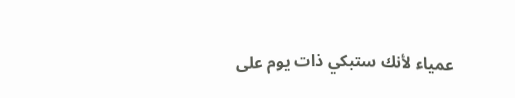عمياء لأنك ستبكي ذات يوم على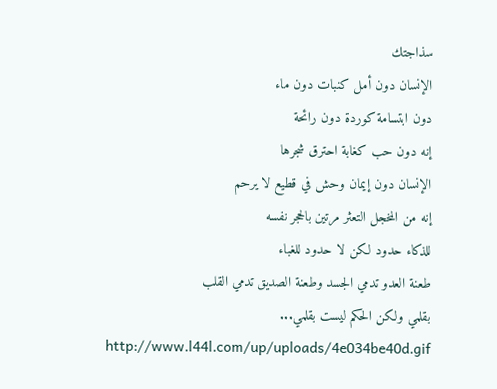سذاجتك
الإنسان دون أمل كنبات دون ماء
دون ابتسامة كوردة دون رائحة
إنه دون حب كغابة احترق شجرها
الإنسان دون إيمان وحش في قطيع لا يرحم
إنه من المخجل التعثر مرتين بالحجر نفسه
للذكاء حدود لكن لا حدود للغباء
طعنة العدو تدمي الجسد وطعنة الصديق تدمي القلب
بقلمي ولكن الحكم ليست بقلمي...
http://www.l44l.com/up/uploads/4e034be40d.gif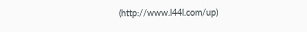(http://www.l44l.com/up)